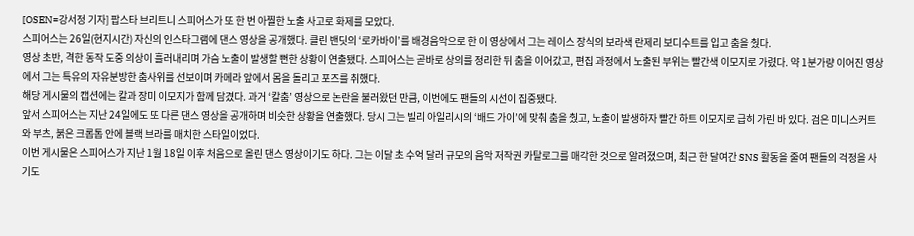[OSEN=강서정 기자] 팝스타 브리트니 스피어스가 또 한 번 아찔한 노출 사고로 화제를 모았다.
스피어스는 26일(현지시간) 자신의 인스타그램에 댄스 영상을 공개했다. 클린 밴딧의 ‘로카바이’를 배경음악으로 한 이 영상에서 그는 레이스 장식의 보라색 란제리 보디수트를 입고 춤을 췄다.
영상 초반, 격한 동작 도중 의상이 흘러내리며 가슴 노출이 발생할 뻔한 상황이 연출됐다. 스피어스는 곧바로 상의를 정리한 뒤 춤을 이어갔고, 편집 과정에서 노출된 부위는 빨간색 이모지로 가렸다. 약 1분가량 이어진 영상에서 그는 특유의 자유분방한 춤사위를 선보이며 카메라 앞에서 몸을 돌리고 포즈를 취했다.
해당 게시물의 캡션에는 칼과 장미 이모지가 함께 담겼다. 과거 ‘칼춤’ 영상으로 논란을 불러왔던 만큼, 이번에도 팬들의 시선이 집중됐다.
앞서 스피어스는 지난 24일에도 또 다른 댄스 영상을 공개하며 비슷한 상황을 연출했다. 당시 그는 빌리 아일리시의 ‘배드 가이’에 맞춰 춤을 췄고, 노출이 발생하자 빨간 하트 이모지로 급히 가린 바 있다. 검은 미니스커트와 부츠, 붉은 크롭톱 안에 블랙 브라를 매치한 스타일이었다.
이번 게시물은 스피어스가 지난 1월 18일 이후 처음으로 올린 댄스 영상이기도 하다. 그는 이달 초 수억 달러 규모의 음악 저작권 카탈로그를 매각한 것으로 알려졌으며, 최근 한 달여간 SNS 활동을 줄여 팬들의 걱정을 사기도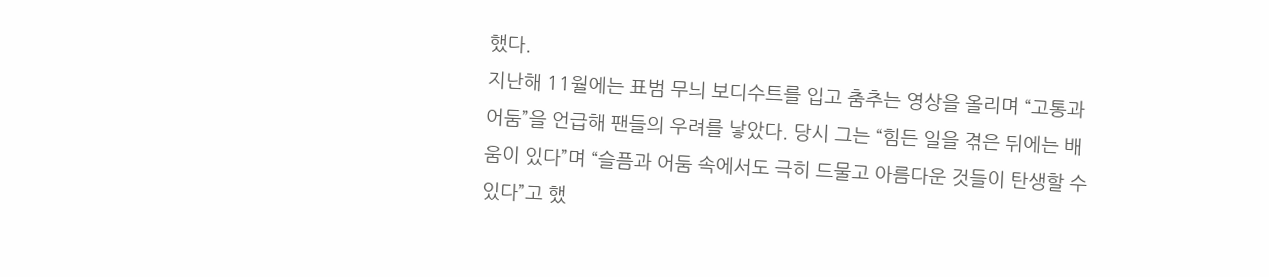했다.
지난해 11월에는 표범 무늬 보디수트를 입고 춤추는 영상을 올리며 “고통과 어둠”을 언급해 팬들의 우려를 낳았다. 당시 그는 “힘든 일을 겪은 뒤에는 배움이 있다”며 “슬픔과 어둠 속에서도 극히 드물고 아름다운 것들이 탄생할 수 있다”고 했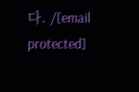다. /[email protected]